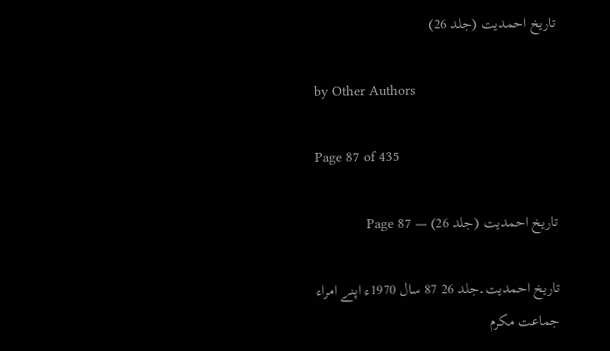تاریخ احمدیت (جلد 26)

by Other Authors

Page 87 of 435

تاریخ احمدیت (جلد 26) — Page 87

تاریخ احمدیت۔جلد 26 87 سال 1970ء اپنے امراء جماعت مکرم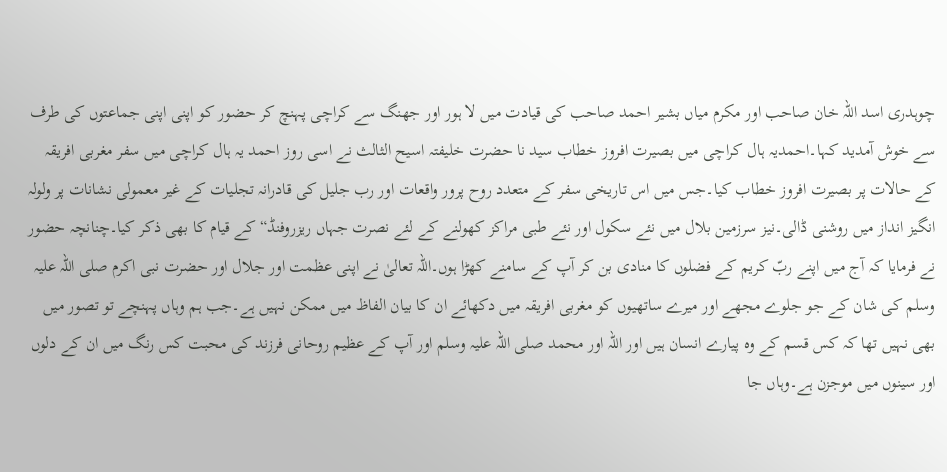چوہدری اسد اللہ خان صاحب اور مکرم میاں بشیر احمد صاحب کی قیادت میں لا ہور اور جھنگ سے کراچی پہنچ کر حضور کو اپنی اپنی جماعتوں کی طرف سے خوش آمدید کہا۔احمدیہ ہال کراچی میں بصیرت افروز خطاب سید نا حضرت خلیفتہ اسیح الثالث نے اسی روز احمد یہ ہال کراچی میں سفر مغربی افریقہ کے حالات پر بصیرت افروز خطاب کیا۔جس میں اس تاریخی سفر کے متعدد روح پرور واقعات اور رب جلیل کی قادرانہ تجلیات کے غیر معمولی نشانات پر ولولہ انگیز انداز میں روشنی ڈالی۔نیز سرزمین بلال میں نئے سکول اور نئے طبی مراکز کھولنے کے لئے نصرت جہاں ریزروفنڈ“ کے قیام کا بھی ذکر کیا۔چنانچہ حضور نے فرمایا کہ آج میں اپنے ربّ کریم کے فضلوں کا منادی بن کر آپ کے سامنے کھڑا ہوں۔اللہ تعالیٰ نے اپنی عظمت اور جلال اور حضرت نبی اکرم صلی اللہ علیہ وسلم کی شان کے جو جلوے مجھے اور میرے ساتھیوں کو مغربی افریقہ میں دکھائے ان کا بیان الفاظ میں ممکن نہیں ہے۔جب ہم وہاں پہنچے تو تصور میں بھی نہیں تھا کہ کس قسم کے وہ پیارے انسان ہیں اور اللہ اور محمد صلی اللہ علیہ وسلم اور آپ کے عظیم روحانی فرزند کی محبت کس رنگ میں ان کے دلوں اور سینوں میں موجزن ہے۔وہاں جا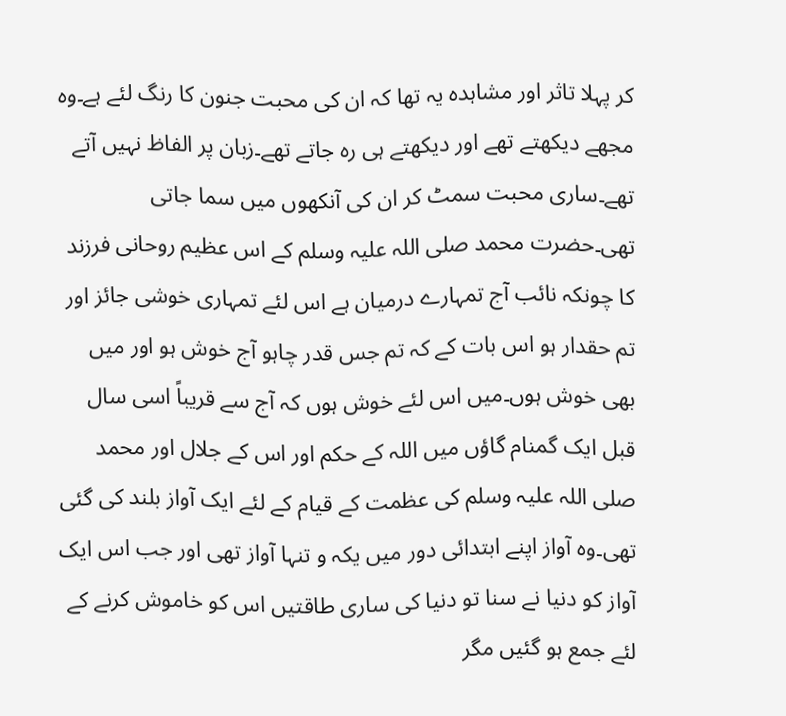کر پہلا تاثر اور مشاہدہ یہ تھا کہ ان کی محبت جنون کا رنگ لئے ہے۔وہ مجھے دیکھتے تھے اور دیکھتے ہی رہ جاتے تھے۔زبان پر الفاظ نہیں آتے تھے۔ساری محبت سمٹ کر ان کی آنکھوں میں سما جاتی تھی۔حضرت محمد صلی اللہ علیہ وسلم کے اس عظیم روحانی فرزند کا چونکہ نائب آج تمہارے درمیان ہے اس لئے تمہاری خوشی جائز اور تم حقدار ہو اس بات کے کہ تم جس قدر چاہو آج خوش ہو اور میں بھی خوش ہوں۔میں اس لئے خوش ہوں کہ آج سے قریباً اسی سال قبل ایک گمنام گاؤں میں اللہ کے حکم اور اس کے جلال اور محمد صلی اللہ علیہ وسلم کی عظمت کے قیام کے لئے ایک آواز بلند کی گئی تھی۔وہ آواز اپنے ابتدائی دور میں یکہ و تنہا آواز تھی اور جب اس ایک آواز کو دنیا نے سنا تو دنیا کی ساری طاقتیں اس کو خاموش کرنے کے لئے جمع ہو گئیں مگر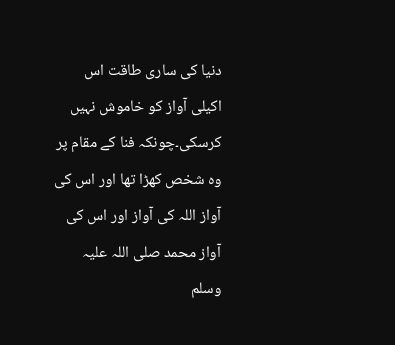دنیا کی ساری طاقت اس اکیلی آواز کو خاموش نہیں کرسکی۔چونکہ فنا کے مقام پر وہ شخص کھڑا تھا اور اس کی آواز اللہ کی آواز اور اس کی آواز محمد صلی اللہ علیہ وسلم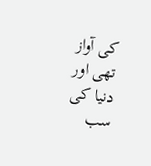کی آواز تھی اور دنیا کی سب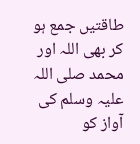طاقتیں جمع ہو کر بھی اللہ اور محمد صلی اللہ علیہ وسلم کی آواز کو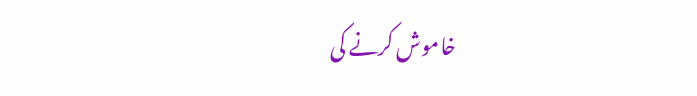خاموش کرنے کی